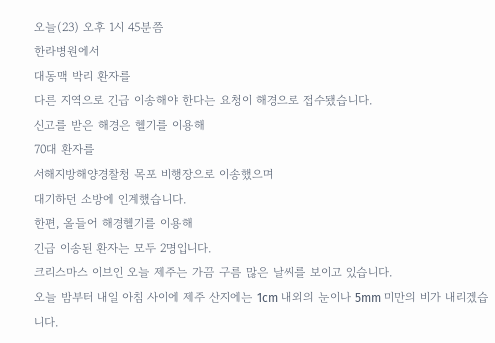오늘(23) 오후 1시 45분쯤
한라병원에서
대동맥 박리 환자를
다른 지역으로 긴급 이송해야 한다는 요청이 해경으로 접수됐습니다.
신고를 받은 해경은 헬기를 이용해
70대 환자를
서해지방해양경찰청 목포 비행장으로 이송했으며
대기하던 소방에 인계했습니다.
한편, 올들어 해경헬기를 이용해
긴급 이송된 환자는 모두 2명입니다.
크리스마스 이브인 오늘 제주는 가끔 구름 많은 날씨를 보이고 있습니다.
오늘 밤부터 내일 아침 사이에 제주 산지에는 1cm 내외의 눈이나 5mm 미만의 비가 내리겠습니다.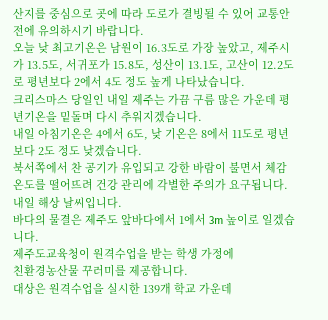산지를 중심으로 곳에 따라 도로가 결빙될 수 있어 교통안전에 유의하시기 바랍니다.
오늘 낮 최고기온은 남원이 16.3도로 가장 높았고, 제주시가 13.5도, 서귀포가 15.8도, 성산이 13.1도, 고산이 12.2도로 평년보다 2에서 4도 정도 높게 나타났습니다.
크리스마스 당일인 내일 제주는 가끔 구름 많은 가운데 평년기온을 밑돌며 다시 추워지겠습니다.
내일 아침기온은 4에서 6도, 낮 기온은 8에서 11도로 평년보다 2도 정도 낮겠습니다.
북서쪽에서 찬 공기가 유입되고 강한 바람이 불면서 체감 온도를 떨어뜨려 건강 관리에 각별한 주의가 요구됩니다.
내일 해상 날씨입니다.
바다의 물결은 제주도 앞바다에서 1에서 3m 높이로 일겠습니다.
제주도교육청이 원격수업을 받는 학생 가정에
친환경농산물 꾸러미를 제공합니다.
대상은 원격수업을 실시한 139개 학교 가운데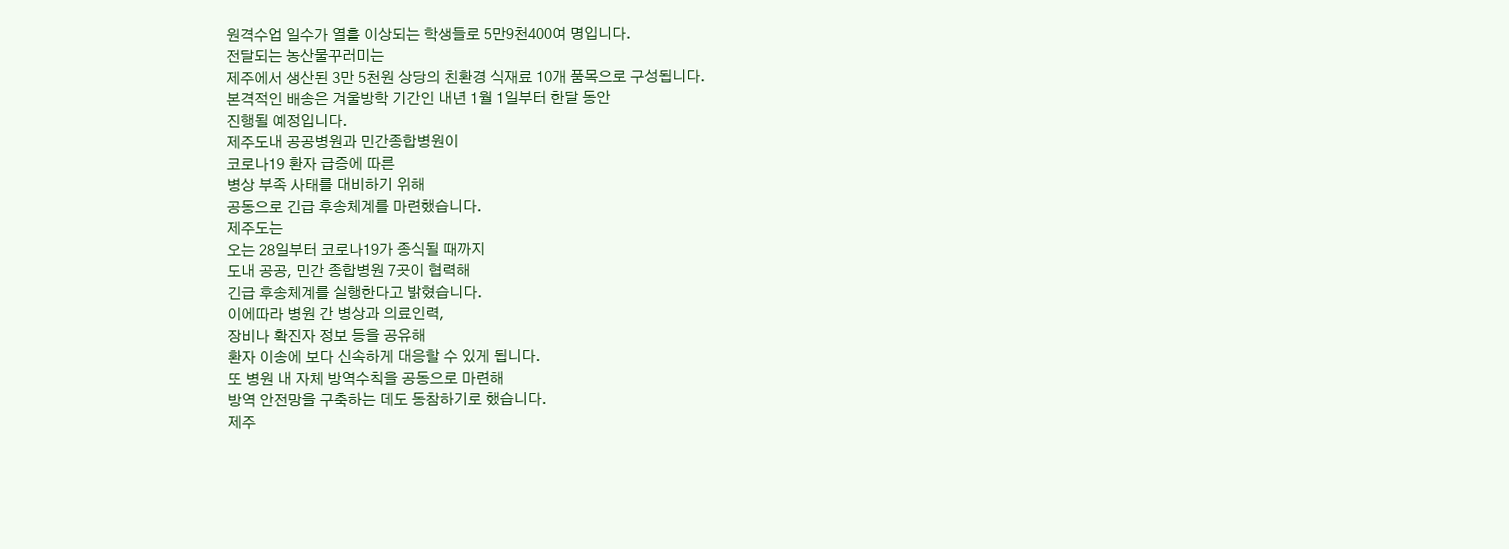원격수업 일수가 열흘 이상되는 학생들로 5만9천400여 명입니다.
전달되는 농산물꾸러미는
제주에서 생산된 3만 5천원 상당의 친환경 식재료 10개 품목으로 구성됩니다.
본격적인 배송은 겨울방학 기간인 내년 1월 1일부터 한달 동안
진행될 예정입니다.
제주도내 공공병원과 민간종합병원이
코로나19 환자 급증에 따른
병상 부족 사태를 대비하기 위해
공동으로 긴급 후송체계를 마련했습니다.
제주도는
오는 28일부터 코로나19가 종식될 때까지
도내 공공, 민간 종합병원 7곳이 협력해
긴급 후송체계를 실행한다고 밝혔습니다.
이에따라 병원 간 병상과 의료인력,
장비나 확진자 정보 등을 공유해
환자 이송에 보다 신속하게 대응할 수 있게 됩니다.
또 병원 내 자체 방역수칙을 공동으로 마련해
방역 안전망을 구축하는 데도 동참하기로 했습니다.
제주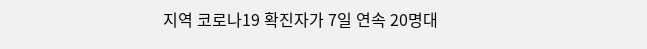지역 코로나19 확진자가 7일 연속 20명대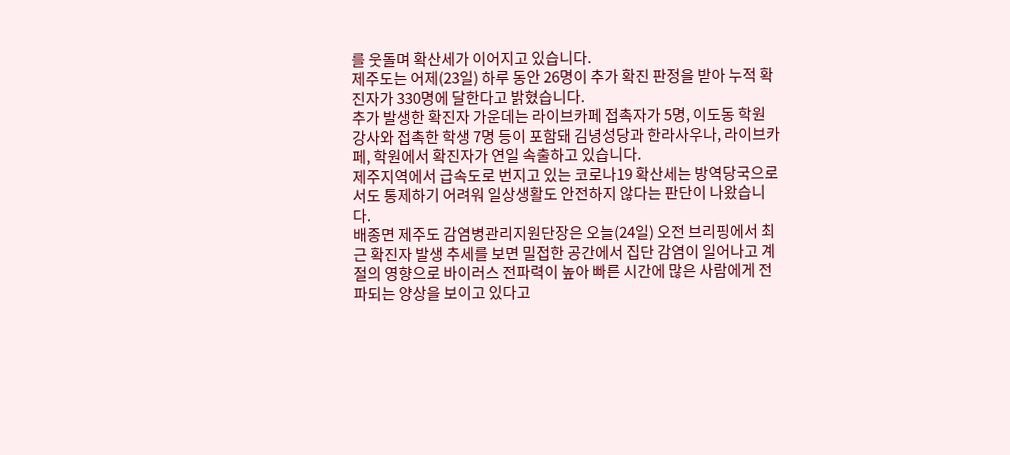를 웃돌며 확산세가 이어지고 있습니다.
제주도는 어제(23일) 하루 동안 26명이 추가 확진 판정을 받아 누적 확진자가 330명에 달한다고 밝혔습니다.
추가 발생한 확진자 가운데는 라이브카페 접촉자가 5명, 이도동 학원 강사와 접촉한 학생 7명 등이 포함돼 김녕성당과 한라사우나, 라이브카페, 학원에서 확진자가 연일 속출하고 있습니다.
제주지역에서 급속도로 번지고 있는 코로나19 확산세는 방역당국으로서도 통제하기 어려워 일상생활도 안전하지 않다는 판단이 나왔습니다.
배종면 제주도 감염병관리지원단장은 오늘(24일) 오전 브리핑에서 최근 확진자 발생 추세를 보면 밀접한 공간에서 집단 감염이 일어나고 계절의 영향으로 바이러스 전파력이 높아 빠른 시간에 많은 사람에게 전파되는 양상을 보이고 있다고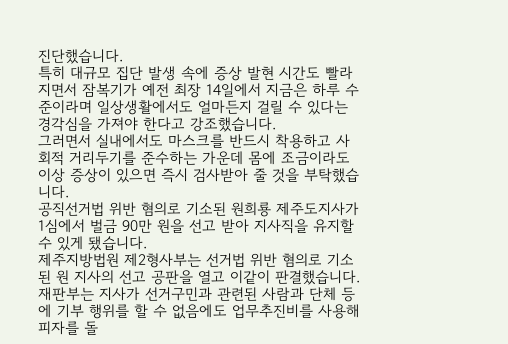진단했습니다.
특히 대규모 집단 발생 속에 증상 발현 시간도 빨라지면서 잠복기가 예전 최장 14일에서 지금은 하루 수준이라며 일상생활에서도 얼마든지 걸릴 수 있다는 경각심을 가져야 한다고 강조했습니다.
그러면서 실내에서도 마스크를 반드시 착용하고 사회적 거리두기를 준수하는 가운데 몸에 조금이라도 이상 증상이 있으면 즉시 검사받아 줄 것을 부탁했습니다.
공직선거법 위반 혐의로 기소된 원희룡 제주도지사가 1심에서 벌금 90만 원을 선고 받아 지사직을 유지할 수 있게 됐습니다.
제주지방법원 제2형사부는 선거법 위반 혐의로 기소된 원 지사의 선고 공판을 열고 이같이 판결했습니다.
재판부는 지사가 선거구민과 관련된 사람과 단체 등에 기부 행위를 할 수 없음에도 업무추진비를 사용해 피자를 돌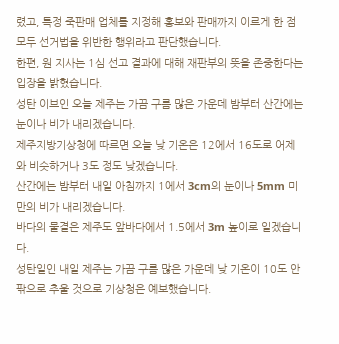렸고, 특정 죽판매 업체를 지정해 홍보와 판매까지 이르게 한 점 모두 선거법을 위반한 행위라고 판단했습니다.
한편, 원 지사는 1심 선고 결과에 대해 재판부의 뜻을 존중한다는 입장을 밝혔습니다.
성탄 이브인 오늘 제주는 가끔 구름 많은 가운데 밤부터 산간에는 눈이나 비가 내리겠습니다.
제주지방기상청에 따르면 오늘 낮 기온은 12에서 16도로 어제와 비슷하거나 3도 정도 낮겠습니다.
산간에는 밤부터 내일 아침까지 1에서 3cm의 눈이나 5mm 미만의 비가 내리겠습니다.
바다의 물결은 제주도 앞바다에서 1.5에서 3m 높이로 일겠습니다.
성탄일인 내일 제주는 가끔 구름 많은 가운데 낮 기온이 10도 안팎으로 추울 것으로 기상청은 예보했습니다.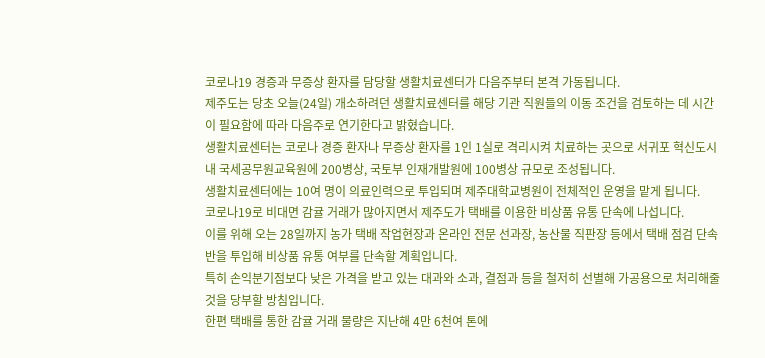코로나19 경증과 무증상 환자를 담당할 생활치료센터가 다음주부터 본격 가동됩니다.
제주도는 당초 오늘(24일) 개소하려던 생활치료센터를 해당 기관 직원들의 이동 조건을 검토하는 데 시간이 필요함에 따라 다음주로 연기한다고 밝혔습니다.
생활치료센터는 코로나 경증 환자나 무증상 환자를 1인 1실로 격리시켜 치료하는 곳으로 서귀포 혁신도시 내 국세공무원교육원에 200병상, 국토부 인재개발원에 100병상 규모로 조성됩니다.
생활치료센터에는 10여 명이 의료인력으로 투입되며 제주대학교병원이 전체적인 운영을 맡게 됩니다.
코로나19로 비대면 감귤 거래가 많아지면서 제주도가 택배를 이용한 비상품 유통 단속에 나섭니다.
이를 위해 오는 28일까지 농가 택배 작업현장과 온라인 전문 선과장, 농산물 직판장 등에서 택배 점검 단속반을 투입해 비상품 유통 여부를 단속할 계획입니다.
특히 손익분기점보다 낮은 가격을 받고 있는 대과와 소과, 결점과 등을 철저히 선별해 가공용으로 처리해줄 것을 당부할 방침입니다.
한편 택배를 통한 감귤 거래 물량은 지난해 4만 6천여 톤에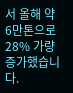서 올해 약 6만톤으로 28% 가량 증가했습니다.